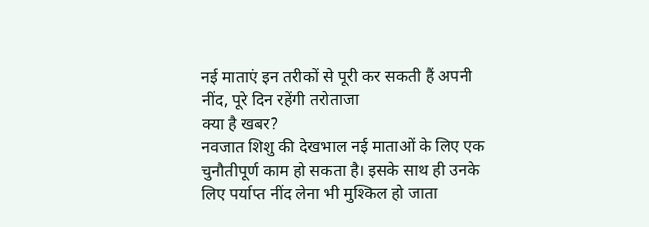नई माताएं इन तरीकों से पूरी कर सकती हैं अपनी नींद, पूरे दिन रहेंगी तरोताजा
क्या है खबर?
नवजात शिशु की देखभाल नई माताओं के लिए एक चुनौतीपूर्ण काम हो सकता है। इसके साथ ही उनके लिए पर्याप्त नींद लेना भी मुश्किल हो जाता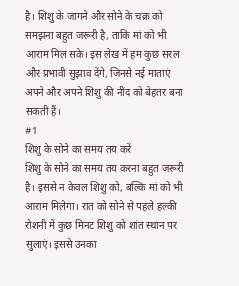है। शिशु के जागने और सोने के चक्र को समझना बहुत जरूरी है, ताकि मां को भी आराम मिल सके। इस लेख में हम कुछ सरल और प्रभावी सुझाव देंगे, जिनसे नई माताएं अपने और अपने शिशु की नींद को बेहतर बना सकती हैं।
#1
शिशु के सोने का समय तय करें
शिशु के सोने का समय तय करना बहुत जरूरी है। इससे न केवल शिशु को, बल्कि मां को भी आराम मिलेगा। रात को सोने से पहले हल्की रोशनी में कुछ मिनट शिशु को शांत स्थान पर सुलाएं। इससे उनका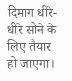दिमाग धीरे-धीरे सोने के लिए तैयार हो जाएगा।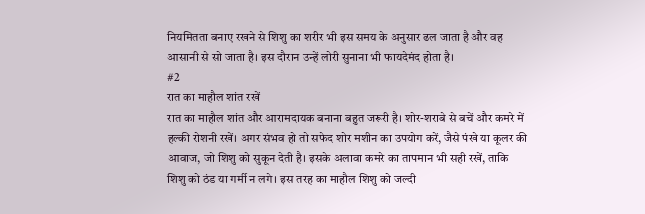नियमितता बनाए रखने से शिशु का शरीर भी इस समय के अनुसार ढल जाता है और वह आसानी से सो जाता है। इस दौरान उन्हें लोरी सुनाना भी फायदेमंद होता है।
#2
रात का माहौल शांत रखें
रात का माहौल शांत और आरामदायक बनाना बहुत जरूरी है। शोर-शराबे से बचें और कमरे में हल्की रोशनी रखें। अगर संभव हो तो सफेद शोर मशीन का उपयोग करें, जैसे पंखे या कूलर की आवाज, जो शिशु को सुकून देती है। इसके अलावा कमरे का तापमान भी सही रखें, ताकि शिशु को ठंड या गर्मी न लगे। इस तरह का माहौल शिशु को जल्दी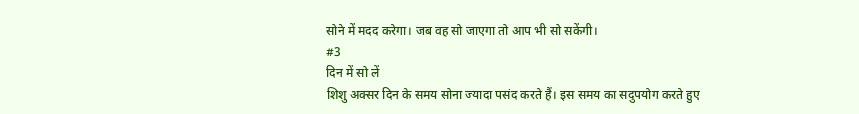सोने में मदद करेगा। जब वह सो जाएगा तो आप भी सो सकेंगी।
#3
दिन में सो लें
शिशु अक्सर दिन के समय सोना ज्यादा पसंद करते हैं। इस समय का सदुपयोग करते हुए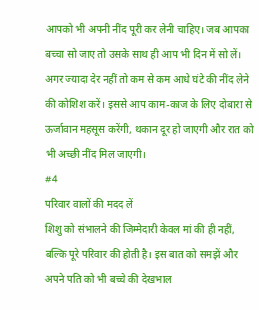आपको भी अपनी नींद पूरी कर लेनी चाहिए। जब आपका बच्चा सो जाए तो उसके साथ ही आप भी दिन में सो लें। अगर ज्यादा देर नहीं तो कम से कम आधे घंटे की नींद लेने की कोशिश करें। इससे आप काम-काज के लिए दोबारा से ऊर्जावान महसूस करेंगी, थकान दूर हो जाएगी और रात को भी अच्छी नींद मिल जाएगी।
#4
परिवार वालों की मदद लें
शिशु को संभालने की जिम्मेदारी केवल मां की ही नहीं, बल्कि पूरे परिवार की होती है। इस बात को समझें और अपने पति को भी बच्चे की देखभाल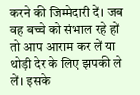करने की जिम्मेदारी दें। जब वह बच्चे को संभाल रहे हों तो आप आराम कर लें या थोड़ी देर के लिए झपकी ले लें। इसके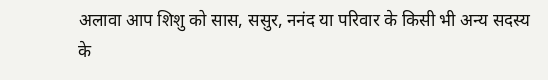अलावा आप शिशु को सास, ससुर, ननंद या परिवार के किसी भी अन्य सदस्य के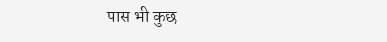पास भी कुछ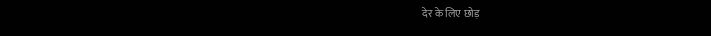देर के लिए छोड़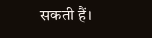सकती हैं।